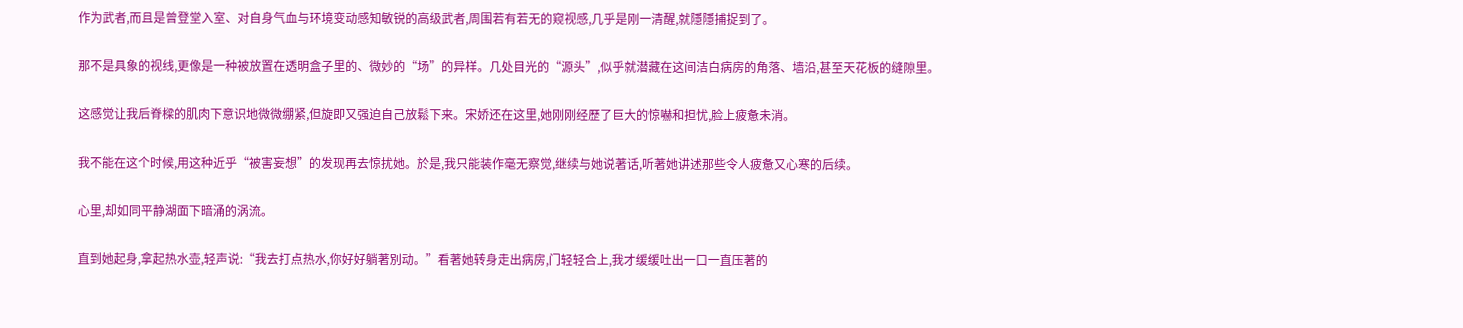作为武者,而且是曾登堂入室、对自身气血与环境变动感知敏锐的高级武者,周围若有若无的窥视感,几乎是刚一清醒,就隱隱捕捉到了。

那不是具象的视线,更像是一种被放置在透明盒子里的、微妙的“场”的异样。几处目光的“源头”,似乎就潜藏在这间洁白病房的角落、墙沿,甚至天花板的缝隙里。

这感觉让我后脊樑的肌肉下意识地微微绷紧,但旋即又强迫自己放鬆下来。宋娇还在这里,她刚刚经歷了巨大的惊嚇和担忧,脸上疲惫未消。

我不能在这个时候,用这种近乎“被害妄想”的发现再去惊扰她。於是,我只能装作毫无察觉,继续与她说著话,听著她讲述那些令人疲惫又心寒的后续。

心里,却如同平静湖面下暗涌的涡流。

直到她起身,拿起热水壶,轻声说:“我去打点热水,你好好躺著別动。”看著她转身走出病房,门轻轻合上,我才缓缓吐出一口一直压著的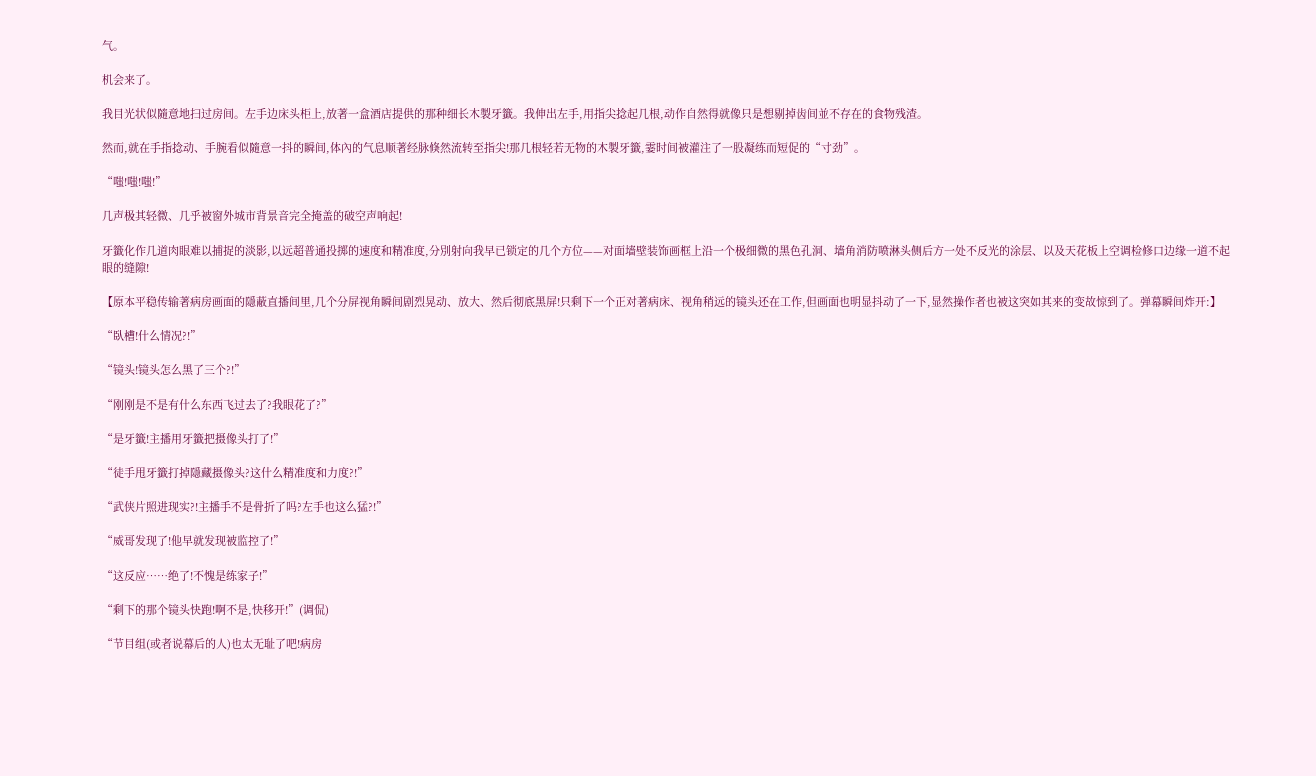气。

机会来了。

我目光状似隨意地扫过房间。左手边床头柜上,放著一盒酒店提供的那种细长木製牙籤。我伸出左手,用指尖捻起几根,动作自然得就像只是想剔掉齿间並不存在的食物残渣。

然而,就在手指捻动、手腕看似隨意一抖的瞬间,体內的气息顺著经脉倏然流转至指尖!那几根轻若无物的木製牙籤,霎时间被灌注了一股凝练而短促的“寸劲”。

“嗤!嗤!嗤!”

几声极其轻微、几乎被窗外城市背景音完全掩盖的破空声响起!

牙籤化作几道肉眼难以捕捉的淡影,以远超普通投掷的速度和精准度,分別射向我早已锁定的几个方位——对面墙壁装饰画框上沿一个极细微的黑色孔洞、墙角消防喷淋头侧后方一处不反光的涂层、以及天花板上空调检修口边缘一道不起眼的缝隙!

【原本平稳传输著病房画面的隱蔽直播间里,几个分屏视角瞬间剧烈晃动、放大、然后彻底黑屏!只剩下一个正对著病床、视角稍远的镜头还在工作,但画面也明显抖动了一下,显然操作者也被这突如其来的变故惊到了。弹幕瞬间炸开:】

“臥槽!什么情况?!”

“镜头!镜头怎么黑了三个?!”

“刚刚是不是有什么东西飞过去了?我眼花了?”

“是牙籤!主播用牙籤把摄像头打了!”

“徒手甩牙籤打掉隱藏摄像头?这什么精准度和力度?!”

“武侠片照进现实?!主播手不是骨折了吗?左手也这么猛?!”

“威哥发现了!他早就发现被监控了!”

“这反应……绝了!不愧是练家子!”

“剩下的那个镜头快跑!啊不是,快移开!”(调侃)

“节目组(或者说幕后的人)也太无耻了吧!病房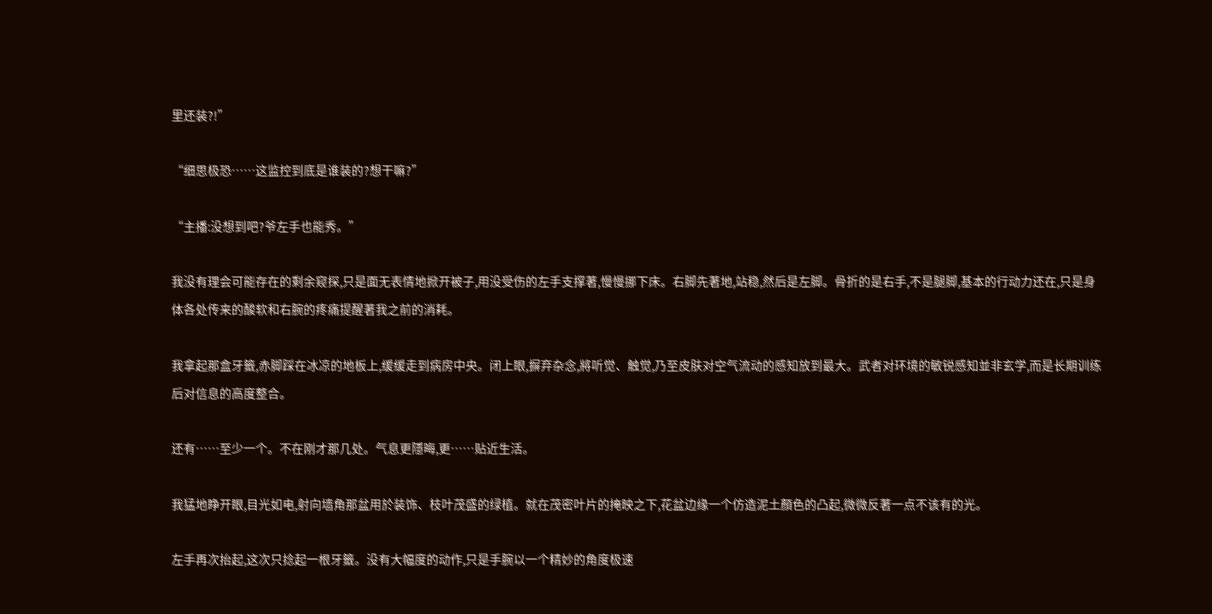里还装?!”

“细思极恐……这监控到底是谁装的?想干嘛?”

“主播:没想到吧?爷左手也能秀。”

我没有理会可能存在的剩余窥探,只是面无表情地掀开被子,用没受伤的左手支撑著,慢慢挪下床。右脚先著地,站稳,然后是左脚。骨折的是右手,不是腿脚,基本的行动力还在,只是身体各处传来的酸软和右腕的疼痛提醒著我之前的消耗。

我拿起那盒牙籤,赤脚踩在冰凉的地板上,缓缓走到病房中央。闭上眼,摒弃杂念,將听觉、触觉,乃至皮肤对空气流动的感知放到最大。武者对环境的敏锐感知並非玄学,而是长期训练后对信息的高度整合。

还有……至少一个。不在刚才那几处。气息更隱晦,更……贴近生活。

我猛地睁开眼,目光如电,射向墙角那盆用於装饰、枝叶茂盛的绿植。就在茂密叶片的掩映之下,花盆边缘一个仿造泥土顏色的凸起,微微反著一点不该有的光。

左手再次抬起,这次只捻起一根牙籤。没有大幅度的动作,只是手腕以一个精妙的角度极速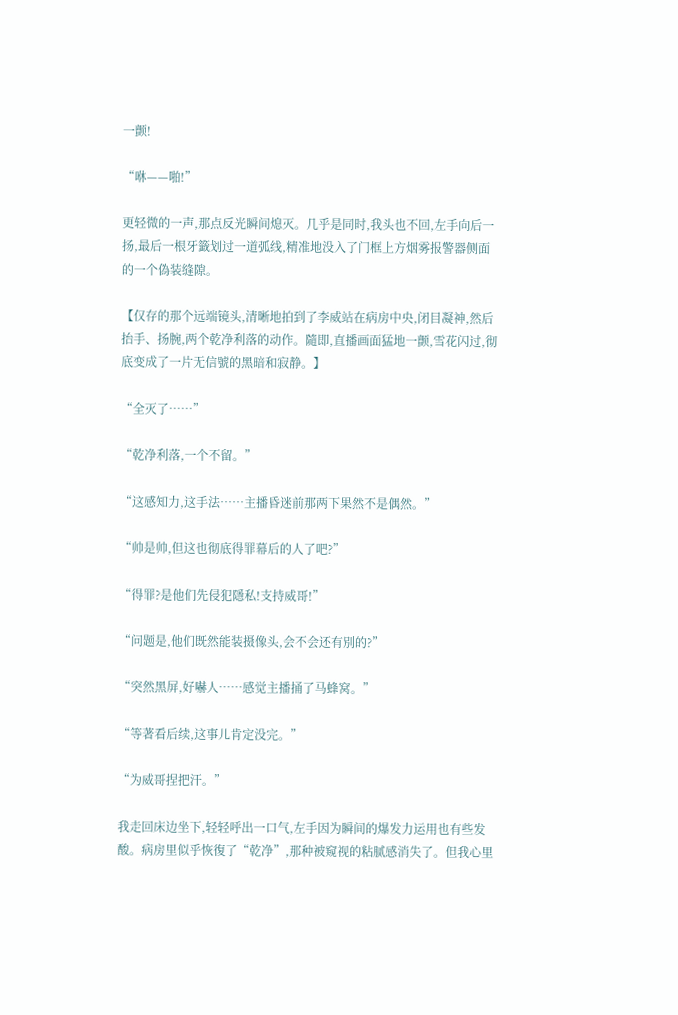一颤!

“咻——啪!”

更轻微的一声,那点反光瞬间熄灭。几乎是同时,我头也不回,左手向后一扬,最后一根牙籤划过一道弧线,精准地没入了门框上方烟雾报警器侧面的一个偽装缝隙。

【仅存的那个远端镜头,清晰地拍到了李威站在病房中央,闭目凝神,然后抬手、扬腕,两个乾净利落的动作。隨即,直播画面猛地一颤,雪花闪过,彻底变成了一片无信號的黑暗和寂静。】

“全灭了……”

“乾净利落,一个不留。”

“这感知力,这手法……主播昏迷前那两下果然不是偶然。”

“帅是帅,但这也彻底得罪幕后的人了吧?”

“得罪?是他们先侵犯隱私!支持威哥!”

“问题是,他们既然能装摄像头,会不会还有別的?”

“突然黑屏,好嚇人……感觉主播捅了马蜂窝。”

“等著看后续,这事儿肯定没完。”

“为威哥捏把汗。”

我走回床边坐下,轻轻呼出一口气,左手因为瞬间的爆发力运用也有些发酸。病房里似乎恢復了“乾净”,那种被窥视的粘腻感消失了。但我心里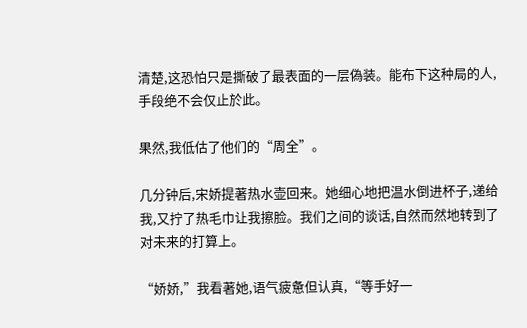清楚,这恐怕只是撕破了最表面的一层偽装。能布下这种局的人,手段绝不会仅止於此。

果然,我低估了他们的“周全”。

几分钟后,宋娇提著热水壶回来。她细心地把温水倒进杯子,递给我,又拧了热毛巾让我擦脸。我们之间的谈话,自然而然地转到了对未来的打算上。

“娇娇,”我看著她,语气疲惫但认真,“等手好一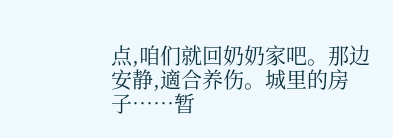点,咱们就回奶奶家吧。那边安静,適合养伤。城里的房子……暂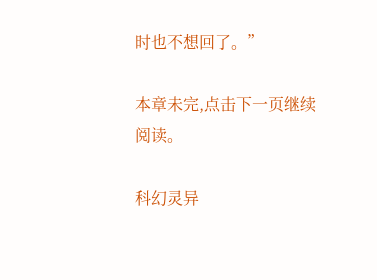时也不想回了。”

本章未完,点击下一页继续阅读。

科幻灵异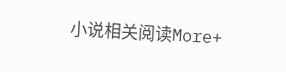小说相关阅读More+